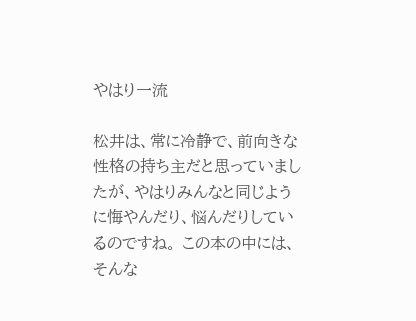やはり一流

松井は、常に冷静で、前向きな性格の持ち主だと思っていましたが、やはりみんなと同じように悔やんだり、悩んだりしているのですね。 この本の中には、そんな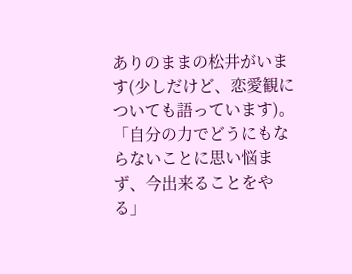ありのままの松井がいます(少しだけど、恋愛観についても語っています)。 「自分の力でどうにもならないことに思い悩まず、今出来ることをやる」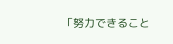「努力できること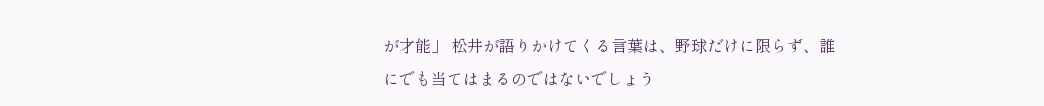が才能」 松井が語りかけてくる言葉は、野球だけに限らず、誰にでも当てはまるのではないでしょう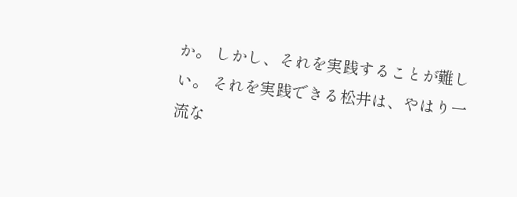か。 しかし、それを実践することが難しい。 それを実践できる松井は、やはり一流な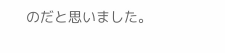のだと思いました。